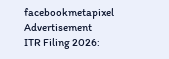facebookmetapixel
Advertisement
ITR Filing 2026: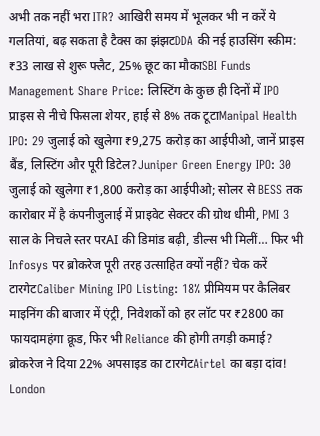अभी तक नहीं भरा ITR? आखिरी समय में भूलकर भी न करें ये गलतियां, बढ़ सकता है टैक्स का झंझटDDA की नई हाउसिंग स्कीम: ₹33 लाख से शुरू फ्लैट, 25% छूट का मौकाSBI Funds Management Share Price: लिस्टिंग के कुछ ही दिनों में IPO प्राइस से नीचे फिसला शेयर, हाई से 8% तक टूटाManipal Health IPO: 29 जुलाई को खुलेगा ₹9,275 करोड़ का आईपीओ, जानें प्राइस बैंड, लिस्टिंग और पूरी डिटेल?Juniper Green Energy IPO: 30 जुलाई को खुलेगा ₹1,800 करोड़ का आईपीओ; सोलर से BESS तक कारोबार में है कंपनीजुलाई में प्राइवेट सेक्टर की ग्रोथ धीमी, PMI 3 साल के निचले स्तर परAI की डिमांड बढ़ी, डील्स भी मिलीं… फिर भी Infosys पर ब्रोकरेज पूरी तरह उत्साहित क्यों नहीं? चेक करें टारगेटCaliber Mining IPO Listing: 18% प्रीमियम पर कैलिबर माइनिंग की बाजार में एंट्री, निवेशकों को हर लॉट पर ₹2800 का फायदामहंगा क्रूड, फिर भी Reliance की होगी तगड़ी कमाई? ब्रोकरेज ने दिया 22% अपसाइड का टारगेटAirtel का बड़ा दांव! London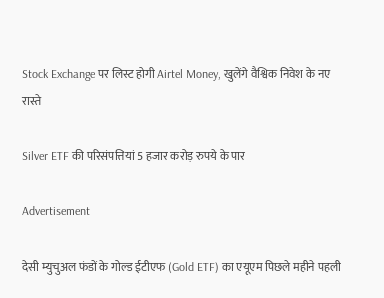Stock Exchange पर लिस्ट होगी Airtel Money, खुलेंगे वैश्विक निवेश के नए रास्ते

Silver ETF की परिसंपत्तियां 5 हजार करोड़ रुपये के पार

Advertisement

देसी म्युचुअल फंडों के गोल्ड ईटीएफ (Gold ETF) का एयूएम पिछले महीने पहली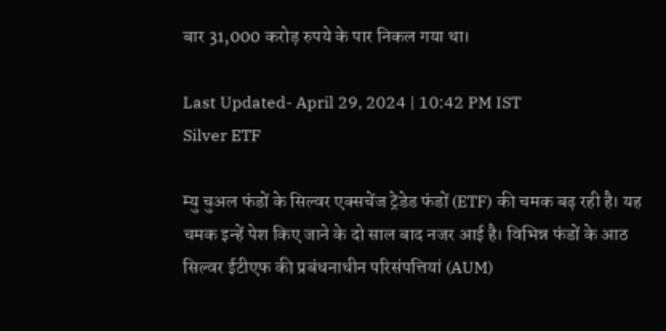बार 31,000 करोड़ रुपये के पार निकल गया था।

Last Updated- April 29, 2024 | 10:42 PM IST
Silver ETF

म्यु चुअल फंडों के सिल्वर एक्सचेंज ट्रेडेड फंडों (ETF) की चमक बढ़ रही है। यह चमक इन्हें पेश किए जाने के दो साल बाद नजर आई है। विभिन्न फंडों के आठ सिल्वर ईटीएफ की प्रबंधनाधीन परिसंपत्तियां (AUM)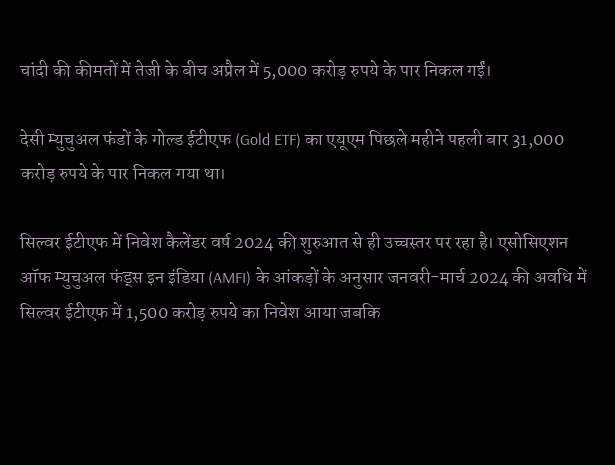चांदी की कीमतों में तेजी के बीच अप्रैल में 5,000 करोड़ रुपये के पार निकल गईं।

देसी म्युचुअल फंडों के गोल्ड ईटीएफ (Gold ETF) का एयूएम पिछले महीने पहली बार 31,000 करोड़ रुपये के पार निकल गया था।

सिल्वर ईटीएफ में निवेश कैलेंडर वर्ष 2024 की शुरुआत से ही उच्चस्तर पर रहा है। एसोसिएशन ऑफ म्युचुअल फंड्स इन इंडिया (AMFI) के आंकड़ों के अनुसार जनवरी-मार्च 2024 की अवधि में सिल्वर ईटीएफ में 1,500 करोड़ रुपये का निवेश आया जबकि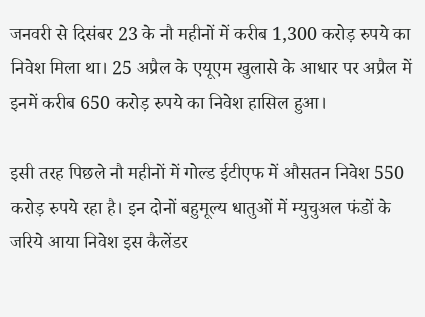जनवरी से दिसंबर 23 के नौ महीनों में करीब 1,300 करोड़ रुपये का निवेश मिला था। 25 अप्रैल के एयूएम खुलासे के आधार पर अप्रैल में इनमें करीब 650 करोड़ रुपये का निवेश हासिल हुआ।

इसी तरह पिछले नौ महीनों में गोल्ड ईटीएफ में औसतन निवेश 550 करोड़ रुपये रहा है। इन दोनों बहुमूल्य धातुओं में म्युचुअल फंडों के जरिये आया निवेश इस कैलेंडर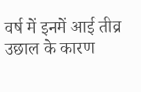वर्ष में इनमें आई तीव्र उछाल के कारण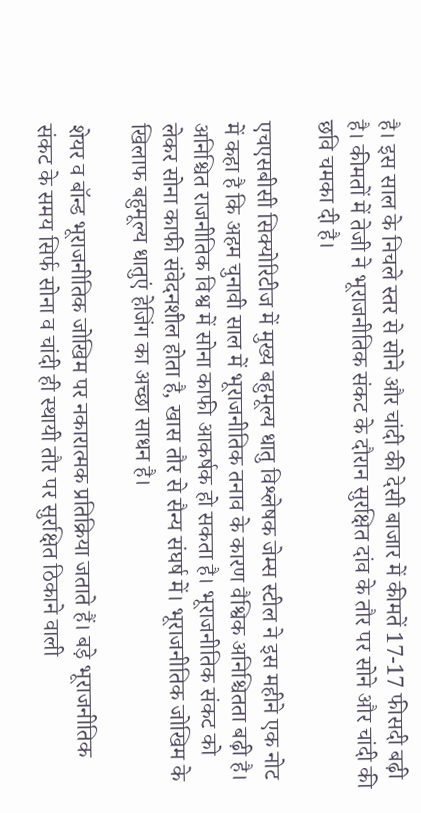है। इस साल के निचले स्तर से सोने और चांदी की देसी बाजार में कीमतें 17-17 फीसदी बढ़ी है। कीमतों में तेजी ने भूराजनीतिक संकट के दौरान सुरक्षित दांव के तौर पर सोने और चांदी की छवि चमका दी है।

एचएसबीसी सिक्योरिटीज में मुख्य बहुमूल्य धातु विश्लेषक जेम्स स्टील ने इस महीने एक नोट में कहा है कि अहम चुनावी साल में भूराजनीतिक तनाव के कारण वैश्विक अनिश्चितता बढ़ी है। अनिश्चित राजनीतिक विश्व में सोना काफी आकर्षक हो सकता है। भूराजनीतिक संकट को लेकर सोना काफी संवेदनशील होता है, खास तौर से सैन्य संघर्ष में। भूराजनीतिक जोखिम के खिलाफ बहुमूल्य धातुएं हेजिंग का अच्छा साधन है।

शेयर व बॉन्ड भूराजनीतिक जोखिम पर नकारात्मक प्रतिक्रिया जताते हैं। बड़े भूराजनीतिक संकट के समय सिर्फ सोना व चांदी ही स्थायी तौर पर सुरक्षित ठिकाने वाली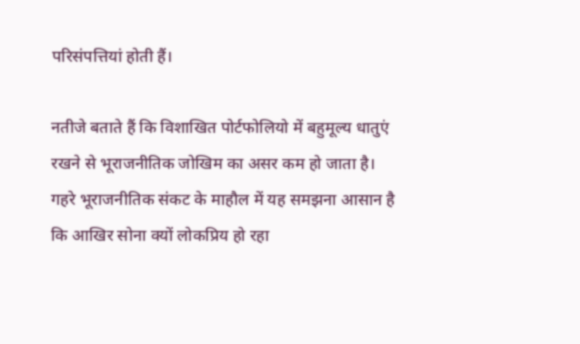परिसंपत्तियां होती हैं।

नतीजे बताते हैं कि विशाखित पोर्टफोलियो में बहुमूल्य धातुएं रखने से भूराजनीतिक जोखिम का असर कम हो जाता है। गहरे भूराजनीतिक संकट के माहौल में यह समझना आसान है कि आखिर सोना क्यों लोकप्रिय हो रहा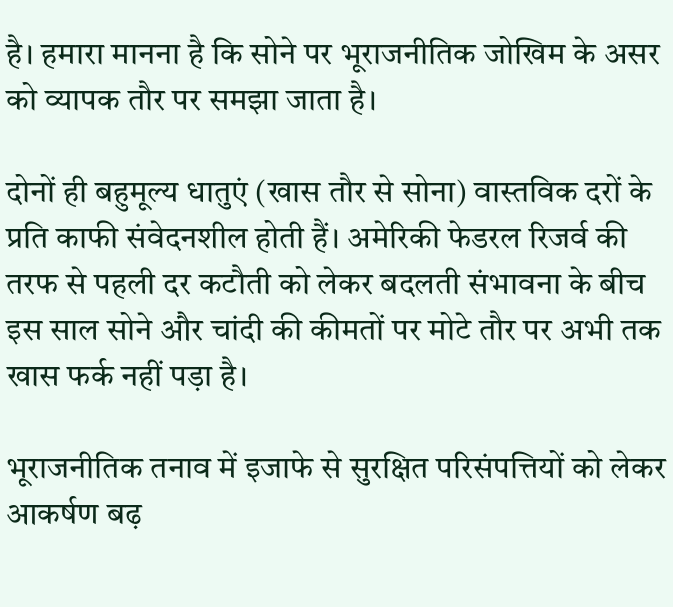है। हमारा मानना है कि सोने पर भूराजनीतिक जोखिम के असर को व्यापक तौर पर समझा जाता है।

दोनों ही बहुमूल्य धातुएं (खास तौर से सोना) वास्तविक दरों के प्रति काफी संवेदनशील होती हैं। अमेरिकी फेडरल रिजर्व की तरफ से पहली दर कटौती को लेकर बदलती संभावना के बीच इस साल सोने और चांदी की कीमतों पर मोटे तौर पर अभी तक खास फर्क नहीं पड़ा है।

भूराजनीतिक तनाव में इजाफे से सुरक्षित परिसंपत्तियों को लेकर आकर्षण बढ़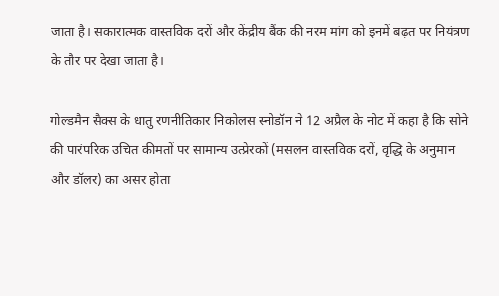जाता है। सकारात्मक वास्तविक दरों और केंद्रीय बैंक की नरम मांग को इनमें बढ़त पर नियंत्रण के तौर पर देखा जाता है।

गोल्डमैन सैक्स के धातु रणनीतिकार निकोलस स्नोडॉन ने 12 अप्रैल के नोट में कहा है कि सोने की पारंपरिक उचित कीमतों पर सामान्य उत्प्रेरकों (मसलन वास्तविक दरों, वृद्धि के अनुमान और डॉलर) का असर होता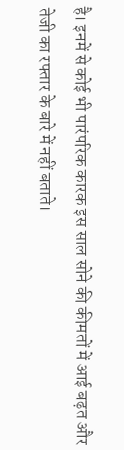है। इनमें से कोई भी पारंपरिक कारक इस साल सोने की कीमतों में आई बढ़त और तेजी का रफ्तार के बारे में नहीं बताते।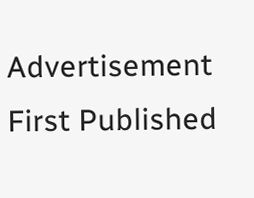Advertisement
First Published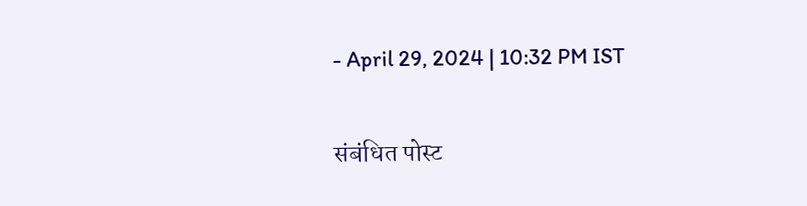- April 29, 2024 | 10:32 PM IST

संबंधित पोस्ट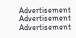Advertisement
Advertisement
Advertisement